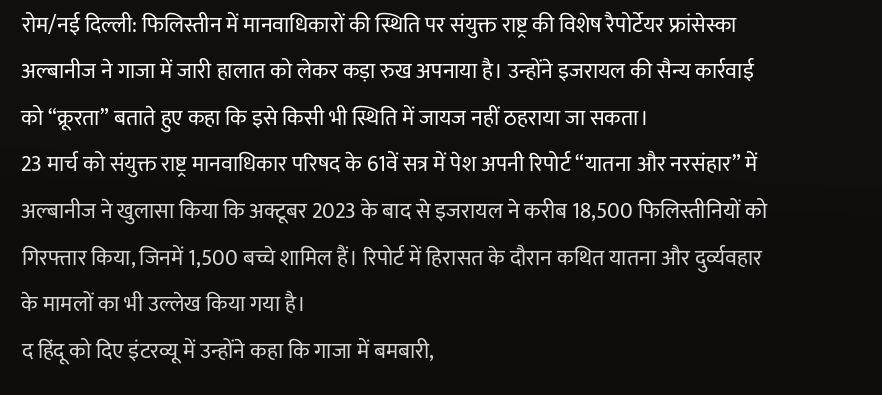रोम/नई दिल्ली: फिलिस्तीन में मानवाधिकारों की स्थिति पर संयुक्त राष्ट्र की विशेष रैपोर्टेयर फ्रांसेस्का अल्बानीज ने गाजा में जारी हालात को लेकर कड़ा रुख अपनाया है। उन्होंने इजरायल की सैन्य कार्रवाई को “क्रूरता” बताते हुए कहा कि इसे किसी भी स्थिति में जायज नहीं ठहराया जा सकता।
23 मार्च को संयुक्त राष्ट्र मानवाधिकार परिषद के 61वें सत्र में पेश अपनी रिपोर्ट “यातना और नरसंहार” में अल्बानीज ने खुलासा किया कि अक्टूबर 2023 के बाद से इजरायल ने करीब 18,500 फिलिस्तीनियों को गिरफ्तार किया, जिनमें 1,500 बच्चे शामिल हैं। रिपोर्ट में हिरासत के दौरान कथित यातना और दुर्व्यवहार के मामलों का भी उल्लेख किया गया है।
द हिंदू को दिए इंटरव्यू में उन्होंने कहा कि गाजा में बमबारी,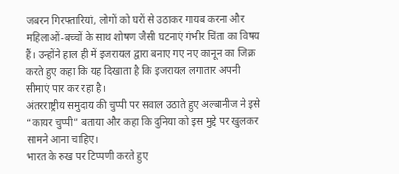जबरन गिरफ्तारियां, लोगों को घरों से उठाकर गायब करना और महिलाओं-बच्चों के साथ शोषण जैसी घटनाएं गंभीर चिंता का विषय हैं। उन्होंने हाल ही में इजरायल द्वारा बनाए गए नए कानून का जिक्र करते हुए कहा कि यह दिखाता है कि इजरायल लगातार अपनी सीमाएं पार कर रहा है।
अंतरराष्ट्रीय समुदाय की चुप्पी पर सवाल उठाते हुए अल्बानीज ने इसे “कायर चुप्पी” बताया और कहा कि दुनिया को इस मुद्दे पर खुलकर सामने आना चाहिए।
भारत के रुख पर टिप्पणी करते हुए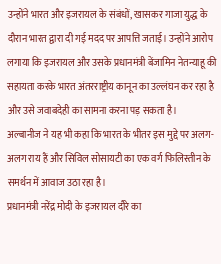उन्होंने भारत और इजरायल के संबंधों, खासकर गाजा युद्ध के दौरान भारत द्वारा दी गई मदद पर आपत्ति जताई। उन्होंने आरोप लगाया कि इजरायल और उसके प्रधानमंत्री बेंजामिन नेतन्याहू की सहायता करके भारत अंतरराष्ट्रीय कानून का उल्लंघन कर रहा है और उसे जवाबदेही का सामना करना पड़ सकता है।
अल्बानीज ने यह भी कहा कि भारत के भीतर इस मुद्दे पर अलग-अलग राय हैं और सिविल सोसायटी का एक वर्ग फिलिस्तीन के समर्थन में आवाज उठा रहा है।
प्रधानमंत्री नरेंद्र मोदी के इजरायल दौरे का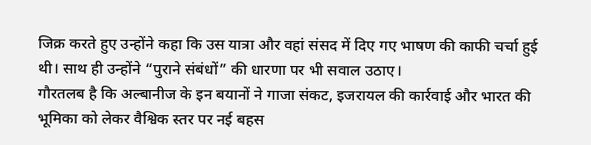जिक्र करते हुए उन्होंने कहा कि उस यात्रा और वहां संसद में दिए गए भाषण की काफी चर्चा हुई थी। साथ ही उन्होंने “पुराने संबंधों” की धारणा पर भी सवाल उठाए।
गौरतलब है कि अल्बानीज के इन बयानों ने गाजा संकट, इजरायल की कार्रवाई और भारत की भूमिका को लेकर वैश्विक स्तर पर नई बहस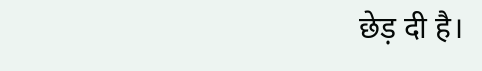छेड़ दी है।